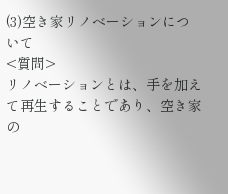(3)空き家リノベーションについて
<質問>
リノベーションとは、手を加えて再生することであり、空き家の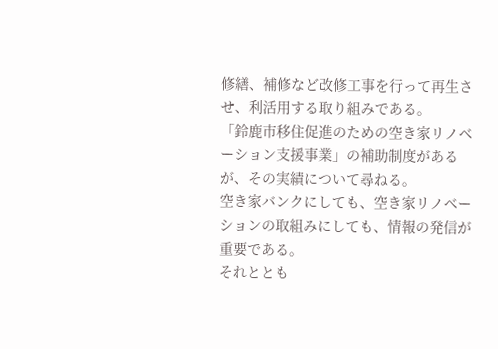修繕、補修など改修工事を行って再生させ、利活用する取り組みである。
「鈴鹿市移住促進のための空き家リノベーション支援事業」の補助制度があるが、その実績について尋ねる。
空き家バンクにしても、空き家リノベーションの取組みにしても、情報の発信が重要である。
それととも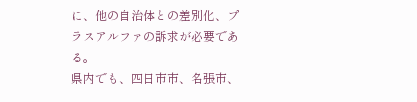に、他の自治体との差別化、プラスアルファの訴求が必要である。
県内でも、四日市市、名張市、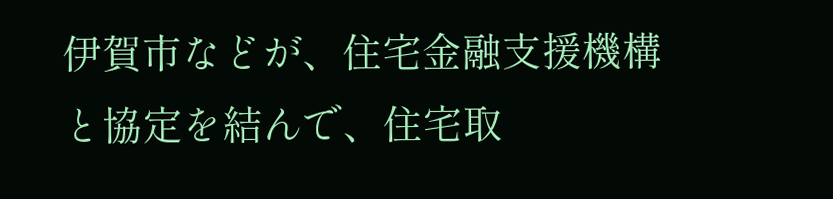伊賀市などが、住宅金融支援機構と協定を結んで、住宅取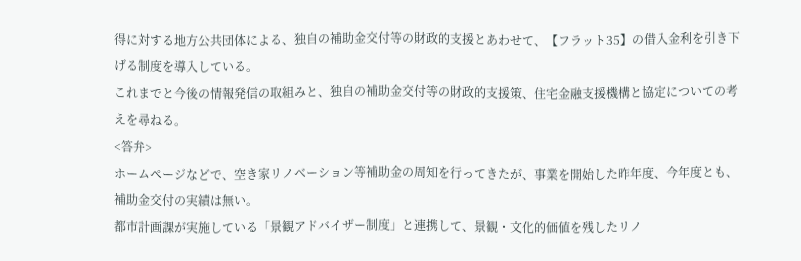得に対する地方公共団体による、独自の補助金交付等の財政的支援とあわせて、【フラット35】の借入金利を引き下げる制度を導入している。
これまでと今後の情報発信の取組みと、独自の補助金交付等の財政的支援策、住宅金融支援機構と協定についての考えを尋ねる。
<答弁>
ホームページなどで、空き家リノベーション等補助金の周知を行ってきたが、事業を開始した昨年度、今年度とも、補助金交付の実績は無い。
都市計画課が実施している「景観アドバイザー制度」と連携して、景観・文化的価値を残したリノ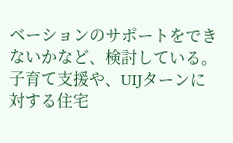ベーションのサポートをできないかなど、検討している。
子育て支援や、UIJターンに対する住宅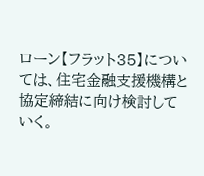ローン【フラット35】については、住宅金融支援機構と協定締結に向け検討していく。